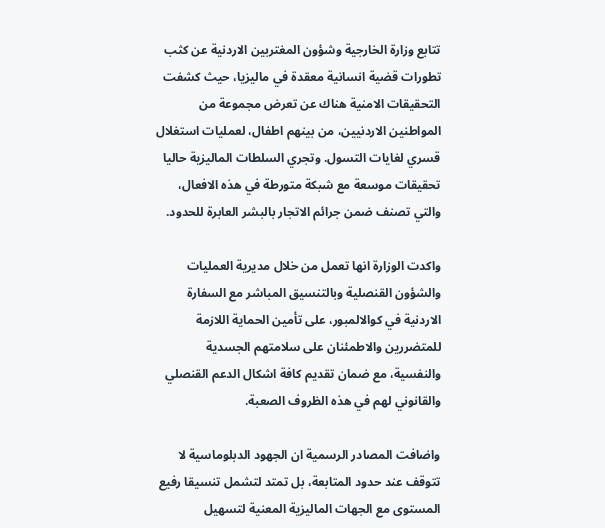تتابع وزارة الخارجية وشؤون المغتربين الاردنية عن كثب تطورات قضية انسانية معقدة في ماليزيا، حيث كشفت التحقيقات الامنية هناك عن تعرض مجموعة من المواطنين الاردنيين، من بينهم اطفال، لعمليات استغلال قسري لغايات التسول. وتجري السلطات الماليزية حاليا تحقيقات موسعة مع شبكة متورطة في هذه الافعال، والتي تصنف ضمن جرائم الاتجار بالبشر العابرة للحدود.

واكدت الوزارة انها تعمل من خلال مديرية العمليات والشؤون القنصلية وبالتنسيق المباشر مع السفارة الاردنية في كوالالمبور، على تأمين الحماية اللازمة للمتضررين والاطمئنان على سلامتهم الجسدية والنفسية، مع ضمان تقديم كافة اشكال الدعم القنصلي والقانوني لهم في هذه الظروف الصعبة.

واضافت المصادر الرسمية ان الجهود الدبلوماسية لا تتوقف عند حدود المتابعة، بل تمتد لتشمل تنسيقا رفيع المستوى مع الجهات الماليزية المعنية لتسهيل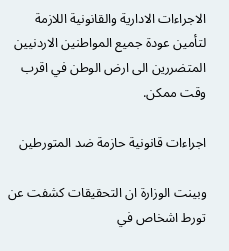الاجراءات الادارية والقانونية اللازمة لتأمين عودة جميع المواطنين الاردنيين المتضررين الى ارض الوطن في اقرب وقت ممكن.

اجراءات قانونية حازمة ضد المتورطين

وبينت الوزارة ان التحقيقات كشفت عن تورط اشخاص في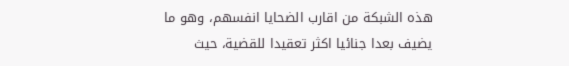هذه الشبكة من اقارب الضحايا انفسهم، وهو ما يضيف بعدا جنائيا اكثر تعقيدا للقضية، حيث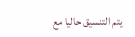يتم التنسيق حاليا مع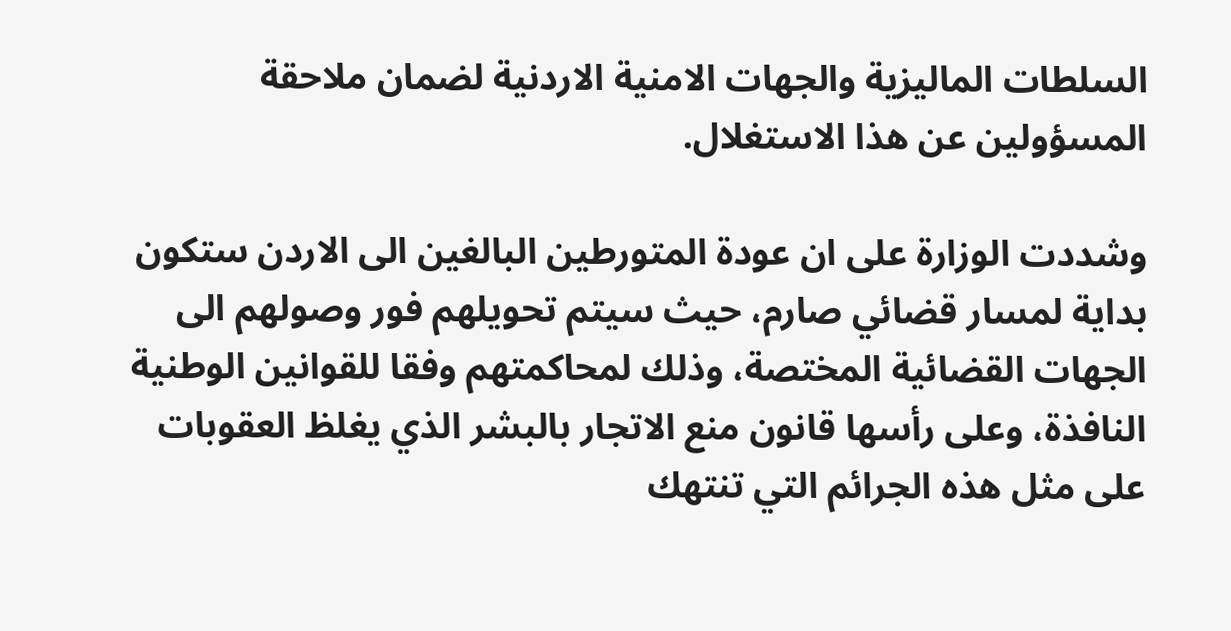السلطات الماليزية والجهات الامنية الاردنية لضمان ملاحقة المسؤولين عن هذا الاستغلال.

وشددت الوزارة على ان عودة المتورطين البالغين الى الاردن ستكون بداية لمسار قضائي صارم، حيث سيتم تحويلهم فور وصولهم الى الجهات القضائية المختصة، وذلك لمحاكمتهم وفقا للقوانين الوطنية النافذة، وعلى رأسها قانون منع الاتجار بالبشر الذي يغلظ العقوبات على مثل هذه الجرائم التي تنتهك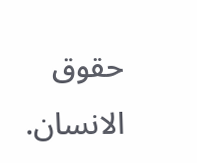حقوق الانسان.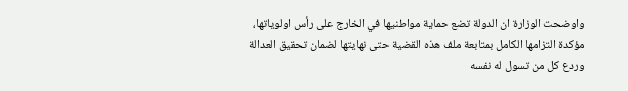واوضحت الوزارة ان الدولة تضع حماية مواطنيها في الخارج على رأس اولوياتها، مؤكدة التزامها الكامل بمتابعة ملف هذه القضية حتى نهايتها لضمان تحقيق العدالة وردع كل من تسول له نفسه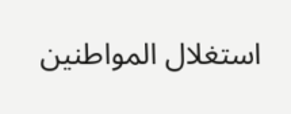استغلال المواطنين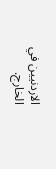الاردنيين في الخارج.